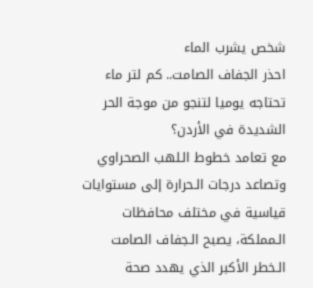شخص يشرب الماء
احذر الجفاف الصامت.. كم لتر ماء تحتاجه يوميا لتنجو من موجة الحر الشديدة في الأردن؟
مع تعامد خطوط الـلهب الصحراوي وتصاعد درجات الـحرارة إلى مستوايات قياسية في مختلف محافظات الـمملكة، يصبح الـجفاف الصامت الـخطر الأكبر الذي يهدد صحة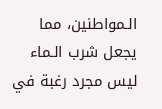الـمواطنين، مما يجعل شرب الـماء ليس مجرد رغبة في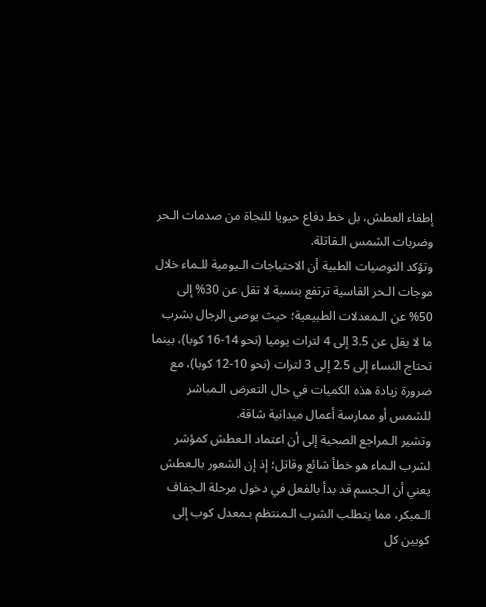إطفاء العطش، بل خط دفاع حيويا للنجاة من صدمات الـحر وضربات الشمس الـقاتلة.
وتؤكد التوصيات الطبية أن الاحتياجات الـيومية للـماء خلال موجات الـحر القاسية ترتفع بنسبة لا تقل عن 30% إلى 50% عن الـمعدلات الطبيعية؛ حيث يوصى الرجال بشرب ما لا يقل عن 3.5 إلى 4 لترات يوميا (نحو 14-16 كوبا)، بينما تحتاج النساء إلى 2.5 إلى 3 لترات (نحو 10-12 كوبا)، مع ضرورة زيادة هذه الكميات في حال التعرض الـمباشر للشمس أو ممارسة أعمال ميدانية شاقة.
وتشير الـمراجع الصحية إلى أن اعتماد الـعطش كمؤشر لشرب الـماء هو خطأ شائع وقاتل؛ إذ إن الشعور بالـعطش يعني أن الـجسم قد بدأ بالفعل في دخول مرحلة الـجفاف الـمبكر، مما يتطلب الشرب الـمنتظم بـمعدل كوب إلى كوبين كل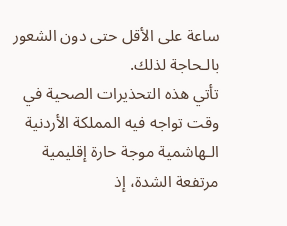ساعة على الأقل حتى دون الشعور بالـحاجة لذلك.
تأتي هذه التحذيرات الصحية في وقت تواجه فيه المملكة الأردنية الـهاشمية موجة حارة إقليمية مرتفعة الشدة، إذ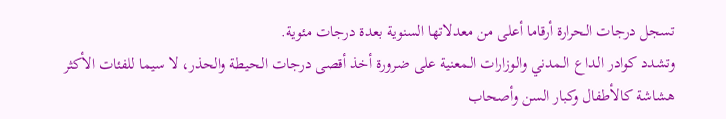تسجل درجات الـحرارة أرقاما أعلى من معدلاتها السنوية بعدة درجات مئوية.
وتشدد كوادر الـداع الـمدني والوزارات الـمعنية على ضرورة أخذ أقصى درجات الـحيطة والحذر، لا سيما للفئات الأكثر هشاشة كالأطفال وكبار السن وأصحاب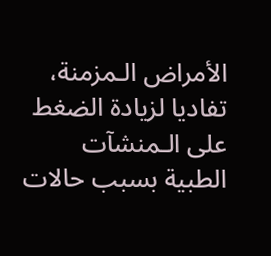الأمراض الـمزمنة، تفاديا لزيادة الضغط على الـمنشآت الطبية بسبب حالات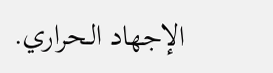الإجهاد الـحراري.